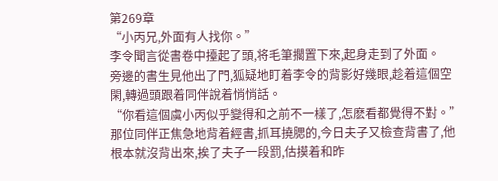第269章
“小丙兄,外面有人找你。”
李令聞言從書卷中擡起了頭,将毛筆擱置下來,起身走到了外面。
旁邊的書生見他出了門,狐疑地盯着李令的背影好幾眼,趁着這個空閑,轉過頭跟着同伴說着悄悄話。
“你看這個虞小丙似乎變得和之前不一樣了,怎麽看都覺得不對。”
那位同伴正焦急地背着經書,抓耳撓腮的,今日夫子又檢查背書了,他根本就沒背出來,挨了夫子一段罰,估摸着和昨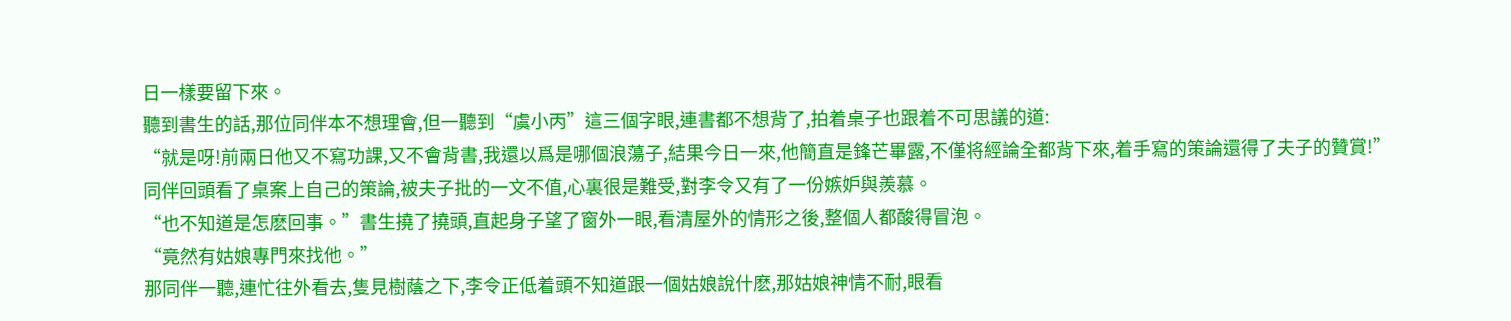日一樣要留下來。
聽到書生的話,那位同伴本不想理會,但一聽到“虞小丙”這三個字眼,連書都不想背了,拍着桌子也跟着不可思議的道:
“就是呀!前兩日他又不寫功課,又不會背書,我還以爲是哪個浪蕩子,結果今日一來,他簡直是鋒芒畢露,不僅将經論全都背下來,着手寫的策論還得了夫子的贊賞!”
同伴回頭看了桌案上自己的策論,被夫子批的一文不值,心裏很是難受,對李令又有了一份嫉妒與羨慕。
“也不知道是怎麽回事。”書生撓了撓頭,直起身子望了窗外一眼,看清屋外的情形之後,整個人都酸得冒泡。
“竟然有姑娘專門來找他。”
那同伴一聽,連忙往外看去,隻見樹蔭之下,李令正低着頭不知道跟一個姑娘說什麽,那姑娘神情不耐,眼看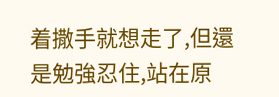着撒手就想走了,但還是勉強忍住,站在原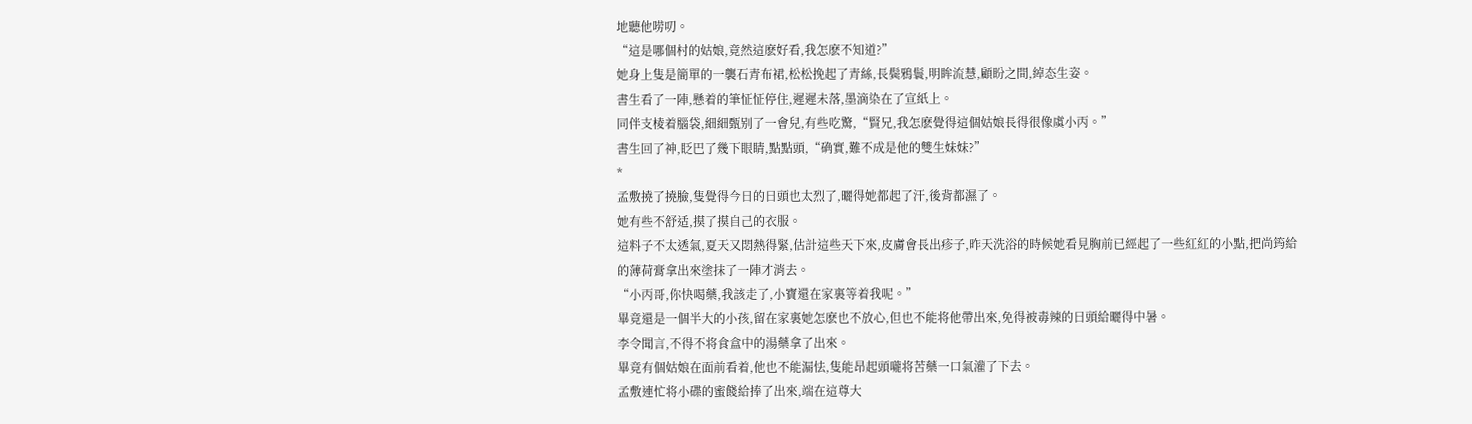地聽他唠叨。
“這是哪個村的姑娘,竟然這麽好看,我怎麽不知道?”
她身上隻是簡單的一襲石青布裙,松松挽起了青絲,長鬓鴉鬟,明眸流慧,顧盼之間,綽态生姿。
書生看了一陣,懸着的筆怔怔停住,遲遲未落,墨滴染在了宣紙上。
同伴支棱着腦袋,細細甄别了一會兒,有些吃驚,“賢兄,我怎麽覺得這個姑娘長得很像虞小丙。”
書生回了神,眨巴了幾下眼睛,點點頭,“确實,難不成是他的雙生妹妹?”
*
孟敷撓了撓臉,隻覺得今日的日頭也太烈了,曬得她都起了汗,後背都濕了。
她有些不舒适,摸了摸自己的衣服。
這料子不太透氣,夏天又悶熱得緊,估計這些天下來,皮膚會長出疹子,昨天洗浴的時候她看見胸前已經起了一些紅紅的小點,把尚筠給的薄荷膏拿出來塗抹了一陣才消去。
“小丙哥,你快喝藥,我該走了,小寶還在家裏等着我呢。”
畢竟還是一個半大的小孩,留在家裏她怎麽也不放心,但也不能将他帶出來,免得被毒辣的日頭給曬得中暑。
李令聞言,不得不将食盒中的湯藥拿了出來。
畢竟有個姑娘在面前看着,他也不能漏怯,隻能昂起頭嚨将苦藥一口氣灌了下去。
孟敷連忙将小碟的蜜餞給捧了出來,端在這尊大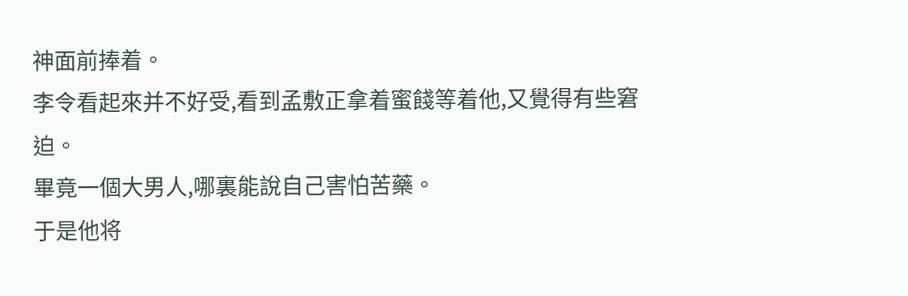神面前捧着。
李令看起來并不好受,看到孟敷正拿着蜜餞等着他,又覺得有些窘迫。
畢竟一個大男人,哪裏能說自己害怕苦藥。
于是他将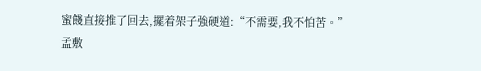蜜餞直接推了回去,擺着架子強硬道:“不需要,我不怕苦。”
孟敷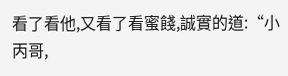看了看他,又看了看蜜餞,誠實的道:“小丙哥,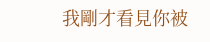我剛才看見你被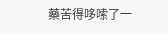藥苦得哆嗦了一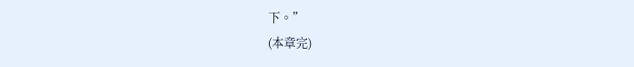下。”
(本章完)